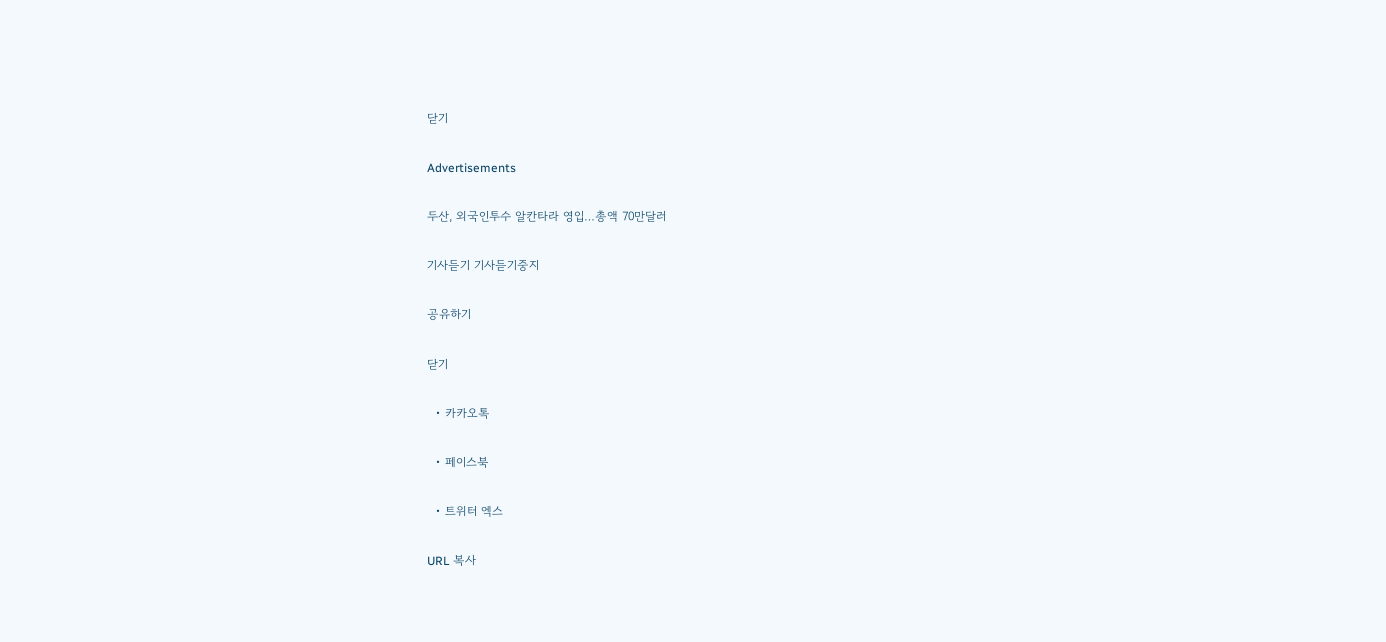닫기

Advertisements

두산, 외국인투수 알칸타라 영입…총액 70만달러

기사듣기 기사듣기중지

공유하기

닫기

  • 카카오톡

  • 페이스북

  • 트위터 엑스

URL 복사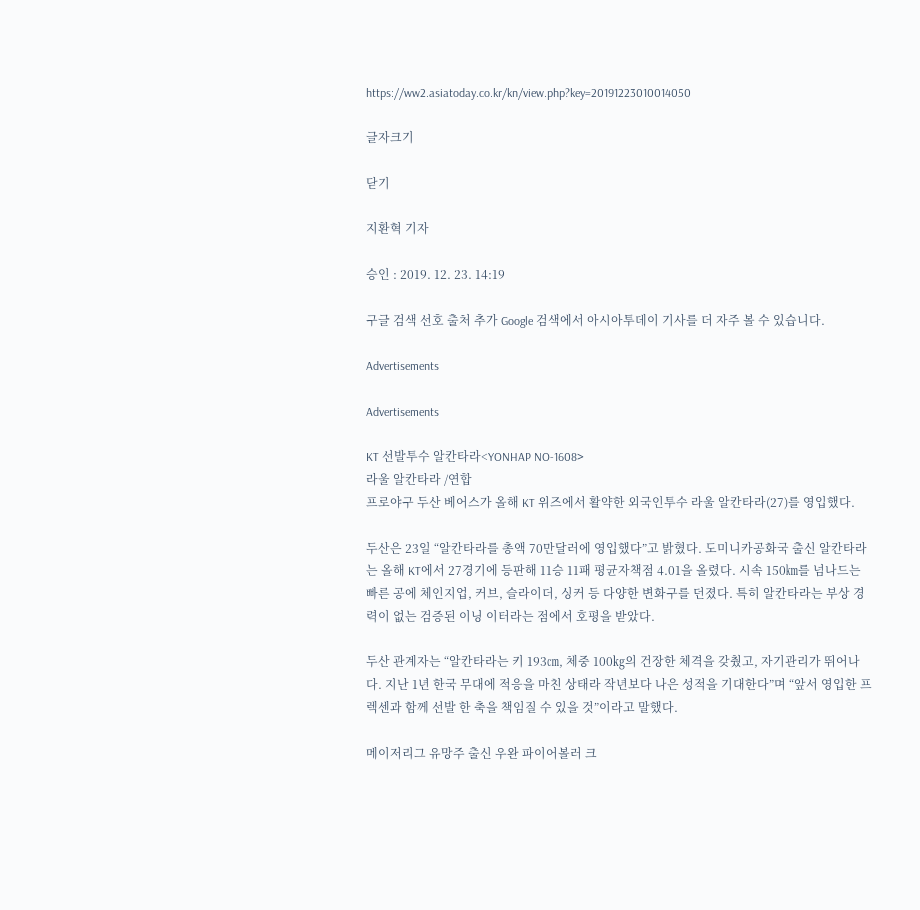https://ww2.asiatoday.co.kr/kn/view.php?key=20191223010014050

글자크기

닫기

지환혁 기자

승인 : 2019. 12. 23. 14:19

구글 검색 선호 출처 추가 Google 검색에서 아시아투데이 기사를 더 자주 볼 수 있습니다.

Advertisements

Advertisements

KT 선발투수 알칸타라<YONHAP NO-1608>
라울 알칸타라 /연합
프로야구 두산 베어스가 올해 KT 위즈에서 활약한 외국인투수 라울 알칸타라(27)를 영입했다.

두산은 23일 “알칸타라를 총액 70만달러에 영입했다”고 밝혔다. 도미니카공화국 출신 알칸타라는 올해 KT에서 27경기에 등판해 11승 11패 평균자책점 4.01을 올렸다. 시속 150㎞를 넘나드는 빠른 공에 체인지업, 커브, 슬라이더, 싱커 등 다양한 변화구를 던졌다. 특히 알칸타라는 부상 경력이 없는 검증된 이닝 이터라는 점에서 호평을 받았다.

두산 관계자는 “알칸타라는 키 193㎝, 체중 100㎏의 건장한 체격을 갖췄고, 자기관리가 뛰어나다. 지난 1년 한국 무대에 적응을 마친 상태라 작년보다 나은 성적을 기대한다”며 “앞서 영입한 프렉센과 함께 선발 한 축을 책임질 수 있을 것”이라고 말했다.

메이저리그 유망주 출신 우완 파이어볼러 크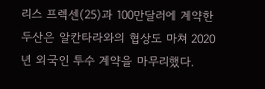리스 프렉센(25)과 100만달러에 계약한 두산은 알칸타라와의 협상도 마쳐 2020년 외국인 투수 계약을 마무리했다.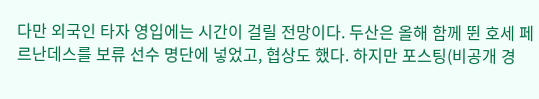다만 외국인 타자 영입에는 시간이 걸릴 전망이다. 두산은 올해 함께 뛴 호세 페르난데스를 보류 선수 명단에 넣었고, 협상도 했다. 하지만 포스팅(비공개 경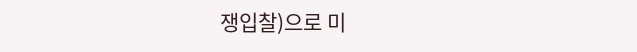쟁입찰)으로 미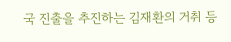국 진출을 추진하는 김재환의 거취 등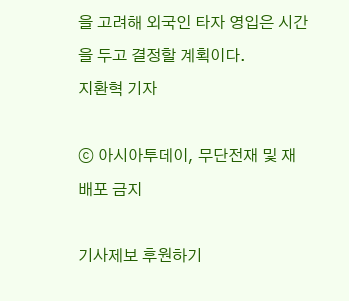을 고려해 외국인 타자 영입은 시간을 두고 결정할 계획이다.
지환혁 기자

ⓒ 아시아투데이, 무단전재 및 재배포 금지

기사제보 후원하기